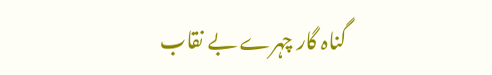گناہ گار چہرے بے نقاب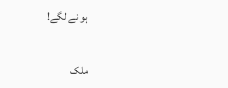ہو نے لگے!


ملک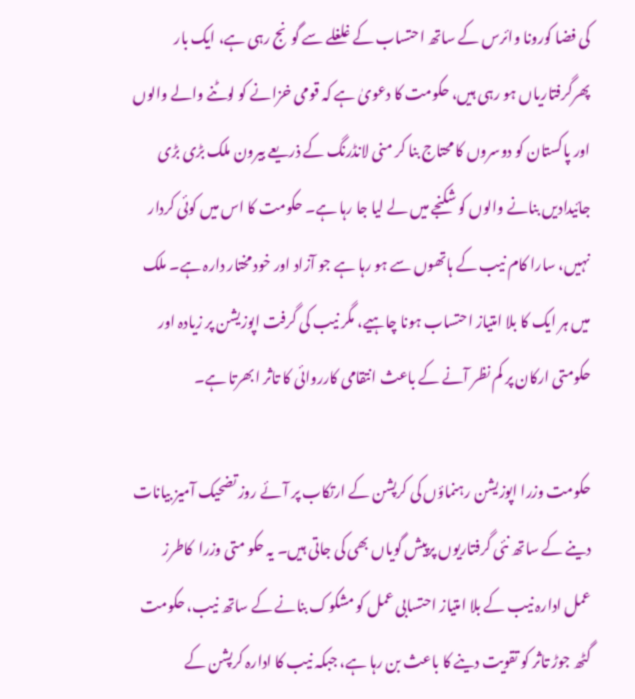کی فضا کورونا وائرس کے ساتھ احتساب کے غلغلے سے گونج رہی ہے، ایک بار پھرگرفتاریاں ہو رہی ہیں، حکومت کا دعویٰ ہے کہ قومی خزانے کو لوٹنے والے والوں اور پاکستان کو دوسروں کا محتاج بنا کر منی لانڈرنگ کے ذریعے بیرون ملک بڑی بڑی جائیدادیں بنانے والوں کو شکنجے میں لے لیا جا رہا ہے۔ حکومت کا اس میں کوئی کردار نہیں، سارا کام نیب کے ہاتھوں سے ہو رہا ہے جو آزاد اور خود مختار دارہ ہے۔ ملک میں ہر ایک کا بلا امتیاز احتساب ہونا چاہیے، مگر نیب کی گرفت اپوزیشن پر زیادہ اور حکومتی ارکان پر کم نظر آنے کے باعث انتقامی کارروائی کا تاثر ابھرتا ہے۔

حکومت وزرا اپوزیشن رہنماؤں کی کرپشن کے ارتکاب پر آئے روز تضحیک آمیز بیانات دینے کے ساتھ نئی گرفتاریوں پرپیش گویاں بھی کی جاتی ہیں۔ یہ حکو متی وزرا  کاطرز عمل ادارہ نیب کے بلا امتیاز احتسابی عمل کو مشکوک بنانے کے ساتھ نیب، حکومت گٹھ جوڑ تاثر کو تقویت دینے کا باعث بن رہا ہے، جبکہ نیب کا ادارہ کرپشن کے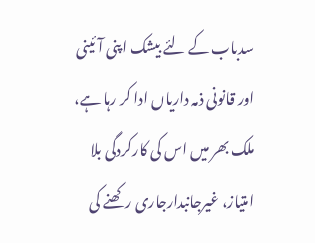سدباب کے لئے بیشک اپنی آئینی اور قانونی ذمہ داریاں ادا کر رہا ہے، ملک بھر میں اس کی کارکردگی بلا امتیاز، غیرجانبدارجاری رکھنے کی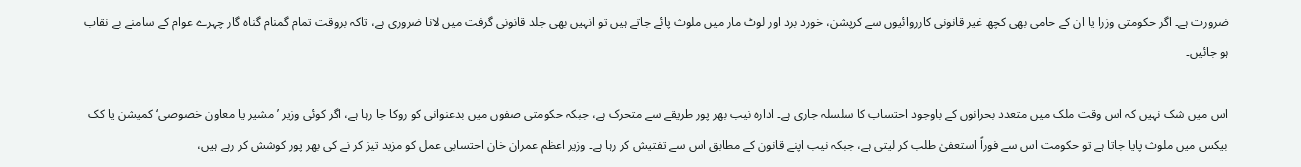ضرورت ہے۔ اگر حکومتی وزرا یا ان کے حامی بھی کچھ غیر قانونی کارروائیوں سے کرپشن، خورد برد اور لوٹ مار میں ملوث پائے جاتے ہیں تو انہیں بھی جلد قانونی گرفت میں لانا ضروری ہے، تاکہ بروقت تمام گمنام گناہ گار چہرے عوام کے سامنے بے نقاب ہو جائیں۔

اس میں شک نہیں کہ اس وقت ملک میں متعدد بحرانوں کے باوجود احتساب کا سلسلہ جاری ہے۔ ادارہ نیب بھر پور طریقے سے متحرک ہے، جبکہ حکومتی صفوں میں بدعنوانی کو روکا جا رہا ہے، اگر کوئی وزیر ’مشیر یا معاون خصوصی‘ کمیشن یا کک بیکس میں ملوث پایا جاتا ہے تو حکومت اس سے فوراً استعفیٰ طلب کر لیتی ہے، جبکہ نیب اپنے قانون کے مطابق اس سے تفتیش کر رہا ہے۔ وزیر اعظم عمران خان احتسابی عمل کو مزید تیز کر نے کی بھر پور کوشش کر رہے ہیں،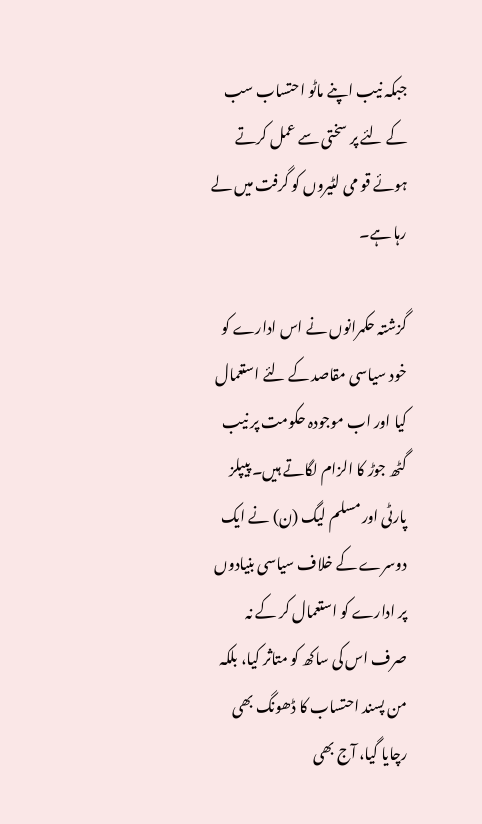جبکہ نیب اپنے ماٹو احتساب سب کے لئے پر سختی سے عمل کرتے ہوئے قو می لٹیروں کو گرفت میں لے رہا ہے۔

گزشتہ حکمرانوں نے اس ادارے کو خود سیاسی مقاصد کے لئے استعمال کیا اور اب موجودہ حکومت پر نیب گٹھ جوڑ کا الزام لگاتے ہیں۔ پیپلز پارٹی اور مسلم لیگ (ن) نے ایک دوسرے کے خلاف سیاسی بنیادوں پر ادارے کو استعمال کر کے نہ صرف اس کی ساکھ کو متاثر کیا، بلکہ من پسند احتساب کا ڈھونگ بھی رچایا گیا، آج بھی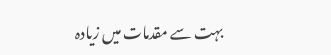بہت سے مقدمات میں زیادہ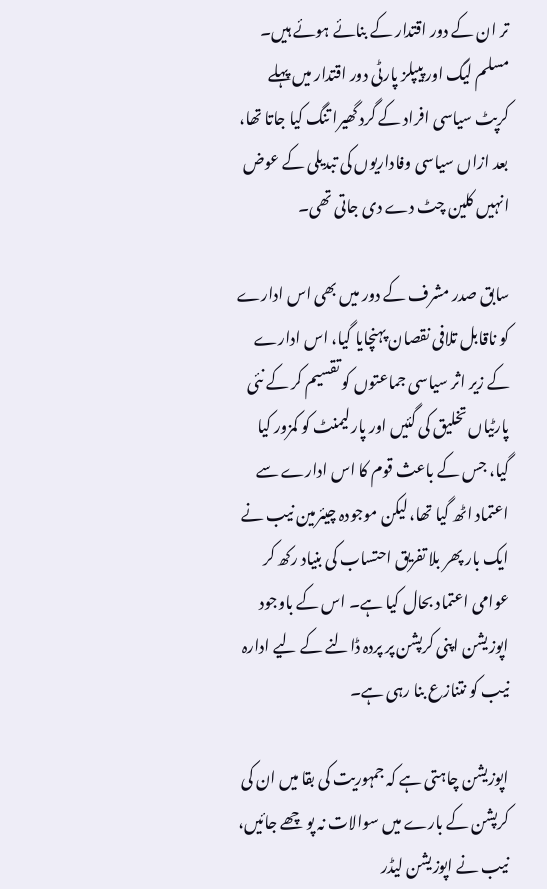تر ان کے دور اقتدار کے بنائے ہوئے ہیں۔ مسلم لیگ اور پیپلز پارٹی دور اقتدار میں پہلے کرپٹ سیاسی افراد کے گرد گھیرا تنگ کیا جاتا تھا، بعد ازاں سیاسی وفاداریوں کی تبدیلی کے عوض انہیں کلین چٹ دے دی جاتی تھی۔

سابق صدر مشرف کے دور میں بھی اس ادارے کو ناقابل تلافی نقصان پہنچایا گیا، اس ادارے کے زیر اثر سیاسی جماعتوں کو تقسیم کر کے نئی پارٹیاں تخلیق کی گئیں اور پارلیمنٹ کو کمزور کیا گیا، جس کے باعث قوم کا اس ادارے سے اعتماد اٹھ گیا تھا، لیکن موجودہ چیئرمین نیب نے ایک بار پھر بلا تفریق احتساب کی بنیاد رکھ کر عوامی اعتماد بحال کیا ہے۔ اس کے باوجود اپوزیشن اپنی کرپشن پر پردہ ڈالنے کے لیے ادارہ نیب کو نتنازع بنا رہی ہے۔

اپوزیشن چاہتی ہے کہ جمہوریت کی بقا میں ان کی کرپشن کے بارے میں سوالات نہ پو چھے جائیں، نیب نے اپوزیشن لیڈر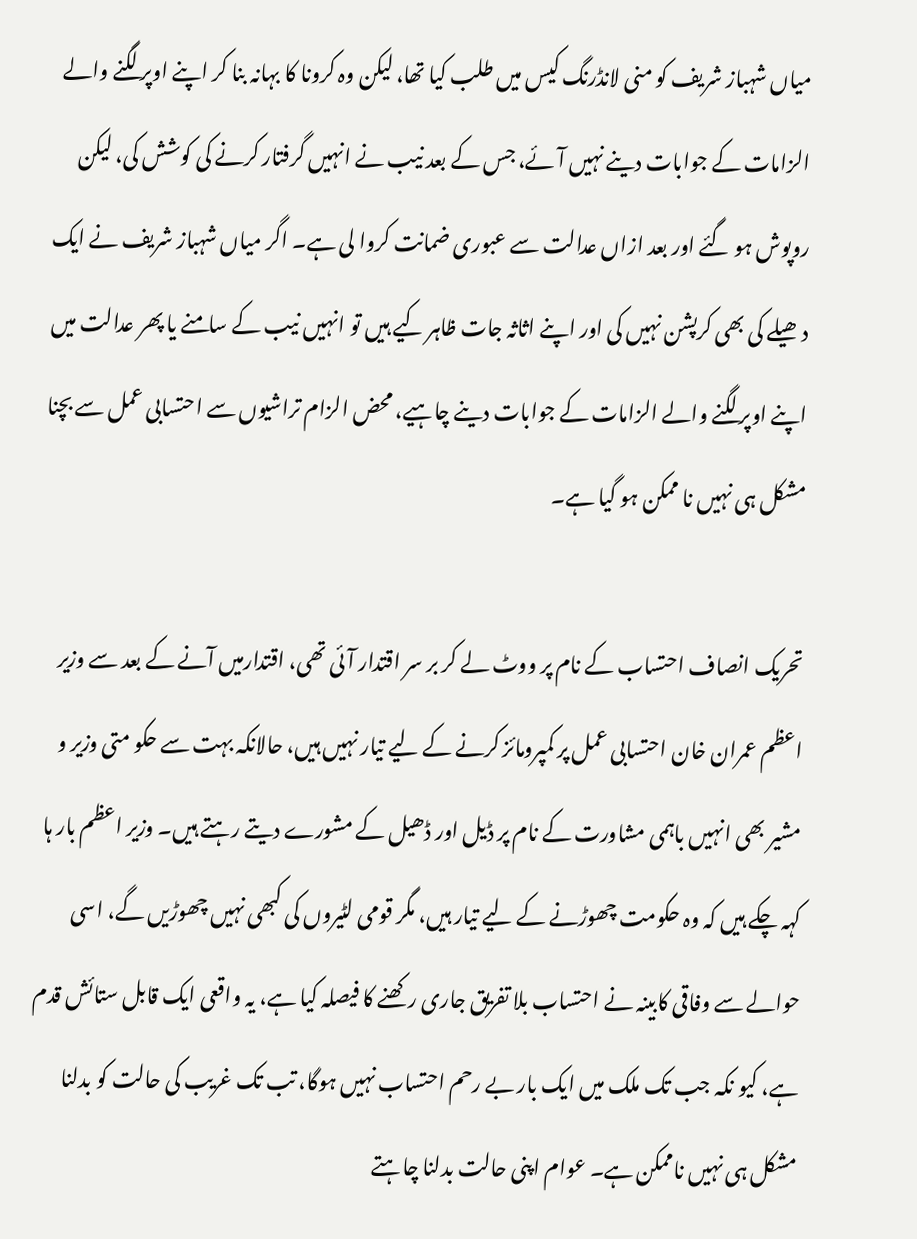میاں شہباز شریف کو منی لانڈرنگ کیس میں طلب کیا تھا، لیکن وہ کرونا کا بہانہ بنا کر اپنے اوپر لگنے والے الزامات کے جوابات دینے نہیں آئے، جس کے بعد نیب نے انہیں گرفتار کرنے کی کوشش کی، لیکن روپوش ہو گئے اور بعد ازاں عدالت سے عبوری ضمانت کروا لی ہے۔ اگر میاں شہباز شریف نے ایک دھیلے کی بھی کرپشن نہیں کی اور اپنے اثاثہ جات ظاہر کیے ہیں تو انہیں نیب کے سامنے یا پھر عدالت میں اپنے اوپر لگنے والے الزامات کے جوابات دینے چاہیے، محض الزام تراشیوں سے احتسابی عمل سے بچنا مشکل ہی نہیں نا ممکن ہو گیا ہے۔

تحریک انصاف احتساب کے نام پر ووٹ لے کر بر سر اقتدار آئی تھی، اقتدارمیں آنے کے بعد سے وزیر اعظم عمران خان احتسابی عمل پر کمپرومائز کرنے کے لیے تیار نہیں ہیں، حالانکہ بہت سے حکو متی وزیر و مشیر بھی انہیں باہمی مشاورت کے نام پر ڈیل اور ڈھیل کے مشورے دیتے رہتے ہیں۔ وزیر اعظم بار ہا کہہ چکے ہیں کہ وہ حکومت چھوڑنے کے لیے تیار ہیں، مگر قومی لٹیروں کی کبھی نہیں چھوڑیں گے، اسی حوالے سے وفاقی کابینہ نے احتساب بلا تفریق جاری رکھنے کا فیصلہ کیا ہے، یہ واقعی ایک قابل ستائش قدم ہے، کیو نکہ جب تک ملک میں ایک بار بے رحم احتساب نہیں ہوگا، تب تک غریب کی حالت کو بدلنا مشکل ہی نہیں ناممکن ہے۔ عوام اپنی حالت بدلنا چاہتے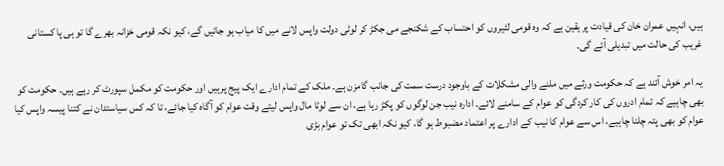ہیں، انہیں عمران خان کی قیادت پر یقین ہے کہ وہ قومی لٹیروں کو احتساب کے شکنجے می جکڑ کر لوٹی دولت واپس لانے میں کا میاب ہو جائیں گے، کیو نکہ قومی خزانہ بھرے گا تو ہی پا کستانی غریب کی حالت میں تبدیلی آئے گی۔

یہ امر خوش آئند ہے کہ حکومت ورثے میں ملنے والی مشکلات کے باوجود درست سمت کی جانب گامزن ہے۔ ملک کے تمام ادارے ایک پیج پرہیں اور حکومت کو مکمل سپورٹ کر رہے ہیں۔ حکومت کو بھی چاہیے کہ تمام ادروں کی کار کردگی کو عوام کے سامنے لائے۔ ادارہ نیب جن لوگوں کو پکڑ رہا ہے، ان سے لوٹا مال واپس لیتے وقت عوام کو آگاہ کیا جائے، تا کہ کس سیاستدان نے کتنا پیسہ واپس کیا عوام کو بھی پتہ چلنا چاہیے، اس سے عوام کا نیب کے ادارے پر اعتماد مضبوط ہو گا، کیو نکہ ابھی تک تو عوام بڑی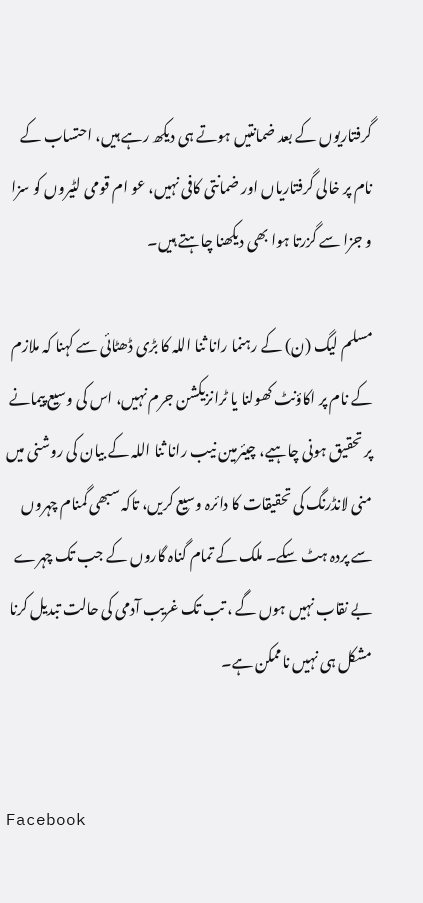گرفتاریوں کے بعد ضمانتیں ہوتے ہی دیکھ رہے ہیں، احتساب کے نام پر خالی گرفتاریاں اور ضمانتی کافی نہیں، عو ام قومی لٹیروں کو سزا و جزا سے گزرتا ہوا بھی دیکھنا چاہتے ہیں۔

مسلم لیگ (ن) کے رہنما رانا ثنا اللہ کا بڑی ڈھٹائی سے کہنا کہ ملازم کے نام پر اکاؤنٹ کھولنا یا ٹرانزیکشن جرم نہیں، اس کی وسیع پیمانے پر تحقیق ہونی چاہیے، چیئرمین نیب رانا ثنا اللہ کے بیان کی روشنی میں منی لانڈرنگ کی تحقیقات کا دائرہ وسیع کریں، تاکہ سبھی گمنام چہروں سے پردہ ہٹ سکے۔ ملک کے تمام گناہ گاروں کے جب تک چہرے بے نقاب نہیں ہوں گے ، تب تک غریب آدمی کی حالت تبدیل کرنا مشکل ہی نہیں ناممکن ہے۔


Facebook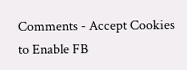Comments - Accept Cookies to Enable FB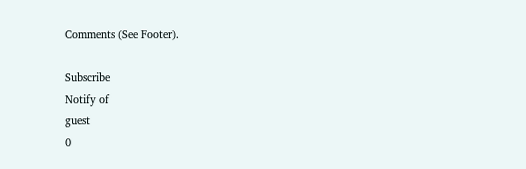Comments (See Footer).

Subscribe
Notify of
guest
0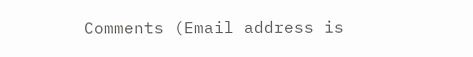Comments (Email address is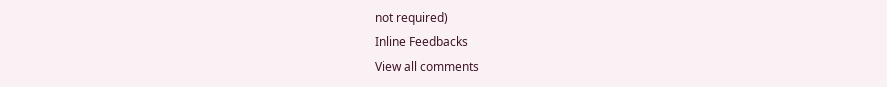not required)
Inline Feedbacks
View all comments